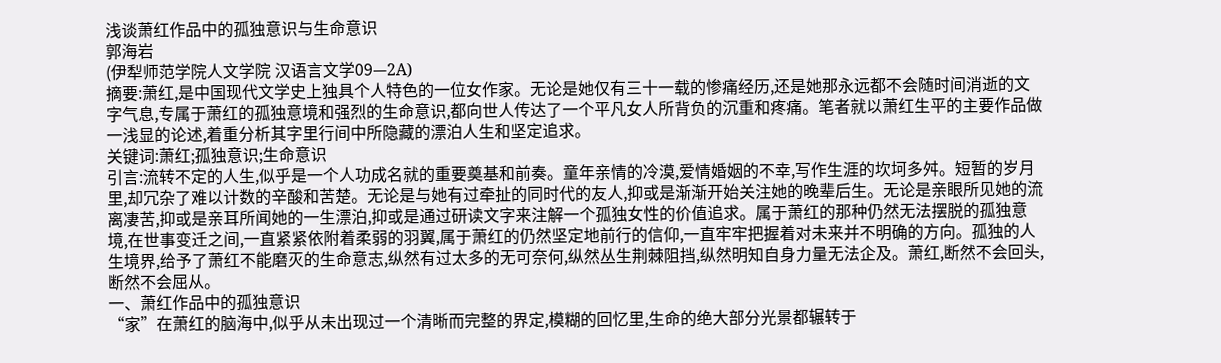浅谈萧红作品中的孤独意识与生命意识
郭海岩
(伊犁师范学院人文学院 汉语言文学09—2A)
摘要:萧红,是中国现代文学史上独具个人特色的一位女作家。无论是她仅有三十一载的惨痛经历,还是她那永远都不会随时间消逝的文字气息,专属于萧红的孤独意境和强烈的生命意识,都向世人传达了一个平凡女人所背负的沉重和疼痛。笔者就以萧红生平的主要作品做一浅显的论述,着重分析其字里行间中所隐藏的漂泊人生和坚定追求。
关键词:萧红;孤独意识;生命意识
引言:流转不定的人生,似乎是一个人功成名就的重要奠基和前奏。童年亲情的冷漠,爱情婚姻的不幸,写作生涯的坎坷多舛。短暂的岁月里,却冗杂了难以计数的辛酸和苦楚。无论是与她有过牵扯的同时代的友人,抑或是渐渐开始关注她的晚辈后生。无论是亲眼所见她的流离凄苦,抑或是亲耳所闻她的一生漂泊,抑或是通过研读文字来注解一个孤独女性的价值追求。属于萧红的那种仍然无法摆脱的孤独意境,在世事变迁之间,一直紧紧依附着柔弱的羽翼,属于萧红的仍然坚定地前行的信仰,一直牢牢把握着对未来并不明确的方向。孤独的人生境界,给予了萧红不能磨灭的生命意志,纵然有过太多的无可奈何,纵然丛生荆棘阻挡,纵然明知自身力量无法企及。萧红,断然不会回头,断然不会屈从。
一、萧红作品中的孤独意识
“家”在萧红的脑海中,似乎从未出现过一个清晰而完整的界定,模糊的回忆里,生命的绝大部分光景都辗转于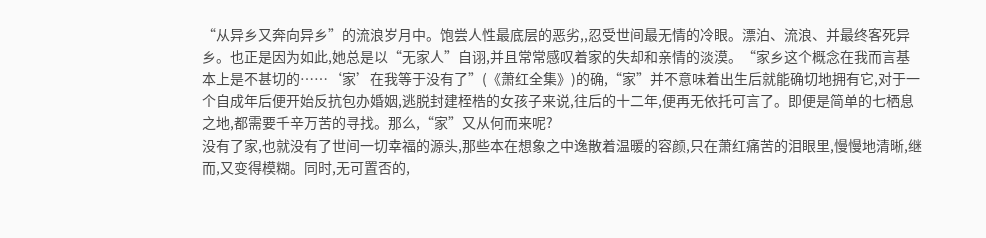“从异乡又奔向异乡”的流浪岁月中。饱尝人性最底层的恶劣,,忍受世间最无情的冷眼。漂泊、流浪、并最终客死异乡。也正是因为如此,她总是以“无家人”自诩,并且常常感叹着家的失却和亲情的淡漠。“家乡这个概念在我而言基本上是不甚切的……‘家’在我等于没有了”(《萧红全集》)的确,“家”并不意味着出生后就能确切地拥有它,对于一个自成年后便开始反抗包办婚姻,逃脱封建桎梏的女孩子来说,往后的十二年,便再无依托可言了。即便是简单的七栖息之地,都需要千辛万苦的寻找。那么,“家”又从何而来呢?
没有了家,也就没有了世间一切幸福的源头,那些本在想象之中逸散着温暖的容颜,只在萧红痛苦的泪眼里,慢慢地清晰,继而,又变得模糊。同时,无可置否的,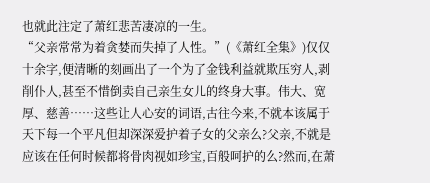也就此注定了萧红悲苦凄凉的一生。
“父亲常常为着贪婪而失掉了人性。”(《萧红全集》)仅仅十余字,便清晰的刻画出了一个为了金钱利益就欺压穷人,剥削仆人,甚至不惜倒卖自己亲生女儿的终身大事。伟大、宽厚、慈善……这些让人心安的词语,古往今来,不就本该属于天下每一个平凡但却深深爱护着子女的父亲么?父亲,不就是应该在任何时候都将骨肉视如珍宝,百般呵护的么?然而,在萧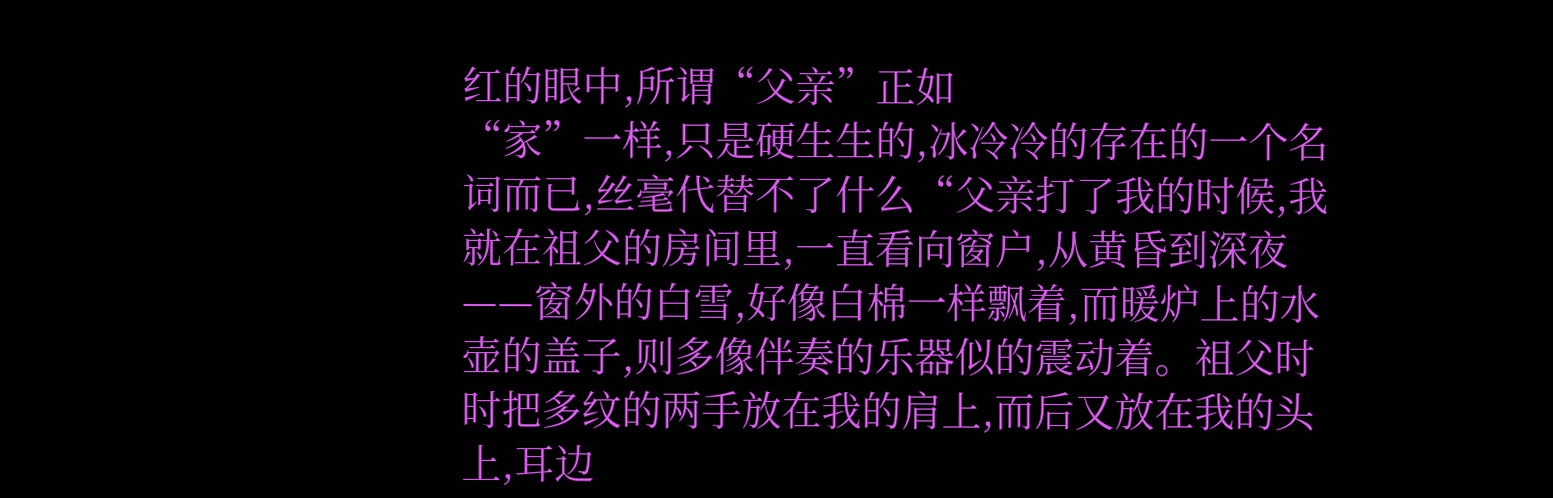红的眼中,所谓“父亲”正如
“家”一样,只是硬生生的,冰冷冷的存在的一个名词而已,丝毫代替不了什么“父亲打了我的时候,我就在祖父的房间里,一直看向窗户,从黄昏到深夜——窗外的白雪,好像白棉一样飘着,而暖炉上的水壶的盖子,则多像伴奏的乐器似的震动着。祖父时时把多纹的两手放在我的肩上,而后又放在我的头上,耳边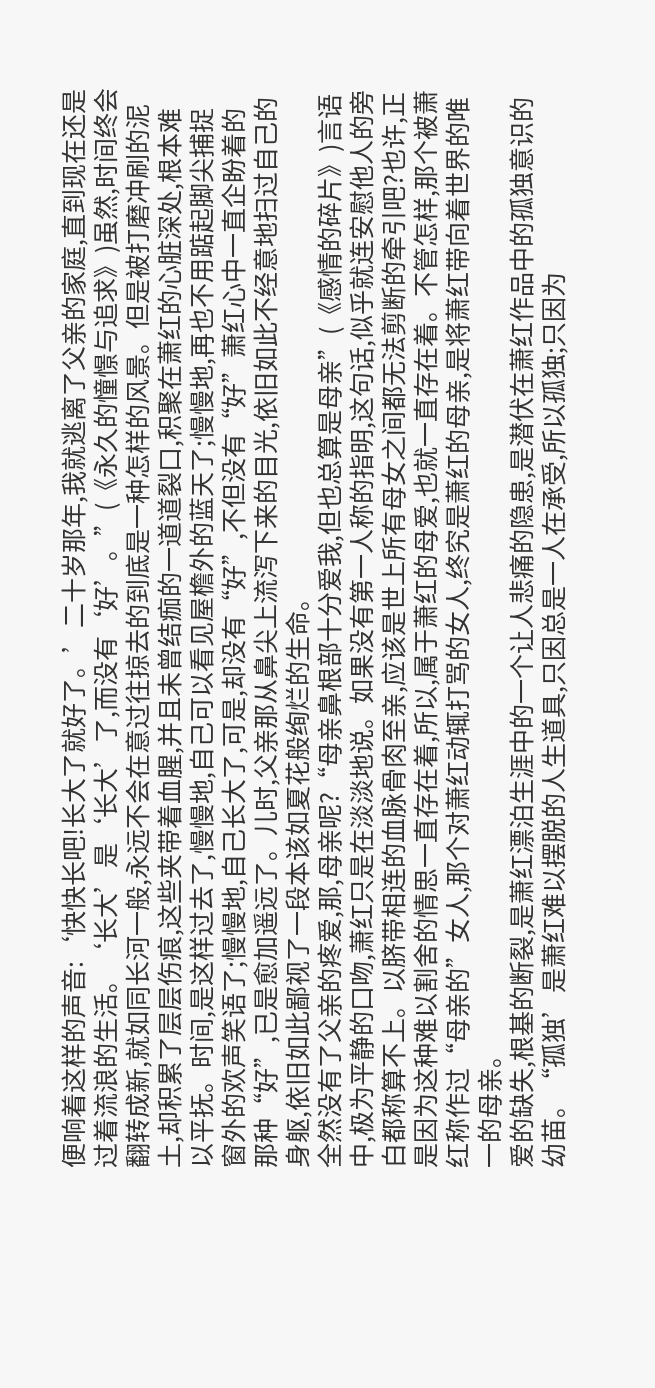便响着这样的声音:‘快快长吧!长大了就好了。’二十岁那年,我就逃离了父亲的家庭,直到现在还是过着流浪的生活。‘长大’是‘长大’了,而没有‘好’。”(《永久的憧憬与追求》)虽然,时间终会翻转成新,就如同长河一般,永远不会在意过往掠去的到底是一种怎样的风景。但是被打磨冲刷的泥土,却积累了层层伤痕,这些夹带着血腥,并且未曾结痂的一道道裂口,积聚在萧红的心脏深处,根本难以平抚。时间,是这样过去了,慢慢地,自己可以看见屋檐外的蓝天了;慢慢地,再也不用踮起脚尖捕捉窗外的欢声笑语了;慢慢地,自己长大了,可是,却没有“好”,不但没有“好”萧红心中一直企盼着的那种“好”,已是愈加遥远了。儿时,父亲那从鼻尖上流泻下来的目光,依旧如此不经意地扫过自己的身躯,依旧如此鄙视了一段本该如夏花般绚烂的生命。
全然没有了父亲的疼爱,那,母亲呢?“母亲鼻根部十分爱我,但也总算是母亲”(《感情的碎片》)言语中,极为平静的口吻,萧红只是在淡淡地说。如果没有第一人称的指明,这句话,似乎就连安慰他人的旁白都称算不上。以脐带相连的血脉骨肉至亲,应该是世上所有母女之间都无法剪断的牵引吧?也许,正是因为这种难以割舍的情思一直存在着,所以,属于萧红的母爱,也就一直存在着。不管怎样,那个被萧红称作过“母亲的”女人,那个对萧红动辄打骂的女人,终究是萧红的母亲,是将萧红带向着世界的唯一的母亲。
爱的缺失,根基的断裂,是萧红漂泊生涯中的一个让人悲痛的隐患,是潜伏在萧红作品中的孤独意识的幼苗。“孤独’是萧红难以摆脱的人生道具,只因总是一人在承受,所以孤独;只因为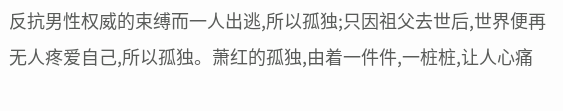反抗男性权威的束缚而一人出逃,所以孤独;只因祖父去世后,世界便再无人疼爱自己,所以孤独。萧红的孤独,由着一件件,一桩桩,让人心痛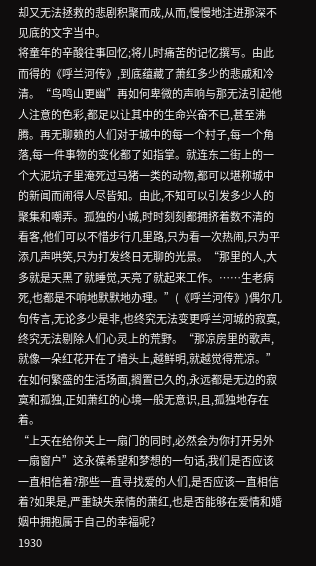却又无法拯救的悲剧积聚而成,从而,慢慢地注进那深不见底的文字当中。
将童年的辛酸往事回忆;将儿时痛苦的记忆撰写。由此而得的《呼兰河传》,到底蕴藏了萧红多少的悲戚和冷清。“鸟鸣山更幽”再如何卑微的声响与那无法引起他人注意的色彩,都足以让其中的生命兴奋不已,甚至沸腾。再无聊赖的人们对于城中的每一个村子,每一个角落,每一件事物的变化都了如指掌。就连东二街上的一个大泥坑子里淹死过马猪一类的动物,都可以堪称城中的新闻而闹得人尽皆知。由此,不知可以引发多少人的聚集和嘲弄。孤独的小城,时时刻刻都拥挤着数不清的看客,他们可以不惜步行几里路,只为看一次热闹,只为平添几声哄笑,只为打发终日无聊的光景。“那里的人,大多就是天黑了就睡觉,天亮了就起来工作。……生老病死,也都是不响地默默地办理。”(《呼兰河传》)偶尔几句传言,无论多少是非,也终究无法变更呼兰河城的寂寞,终究无法剔除人们心灵上的荒野。“那凉房里的歌声,就像一朵红花开在了墙头上,越鲜明,就越觉得荒凉。”在如何繁盛的生活场面,搁置已久的,永远都是无边的寂寞和孤独,正如萧红的心境一般无意识,且,孤独地存在着。
“上天在给你关上一扇门的同时,必然会为你打开另外一扇窗户”这永葆希望和梦想的一句话,我们是否应该一直相信着?那些一直寻找爱的人们,是否应该一直相信着?如果是,严重缺失亲情的萧红,也是否能够在爱情和婚姻中拥抱属于自己的幸福呢?
1930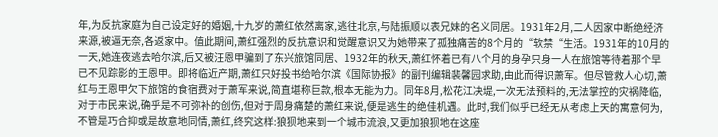年,为反抗家庭为自己设定好的婚姻,十九岁的萧红依然离家,逃往北京,与陆振顺以表兄妹的名义同居。1931年2月,二人因家中断绝经济来源,被逼无奈,各返家中。值此期间,萧红强烈的反抗意识和觉醒意识又为她带来了孤独痛苦的8个月的“软禁“生活。1931年的10月的一天,她连夜逃去哈尔滨,后又被汪恩甲骗到了东兴旅馆同居、1932年的秋天,萧红怀着已有八个月的身孕只身一人在旅馆等待着那个早已不见踪影的王恩甲。即将临近产期,萧红只好投书给哈尔滨《国际协报》的副刊编辑裴馨园求助,由此而得识萧军。但尽管救人心切,萧红与王恩甲欠下旅馆的食宿费对于萧军来说,简直堪称巨款,根本无能为力。同年8月,松花江决堤,一次无法预料的,无法掌控的灾祸降临,对于市民来说,确乎是不可弥补的创伤,但对于周身痛楚的萧红来说,便是逃生的绝佳机遇。此时,我们似乎已经无从考虑上天的寓意何为,不管是巧合抑或是故意地同情,萧红,终究这样:狼狈地来到一个城市流浪,又更加狼狈地在这座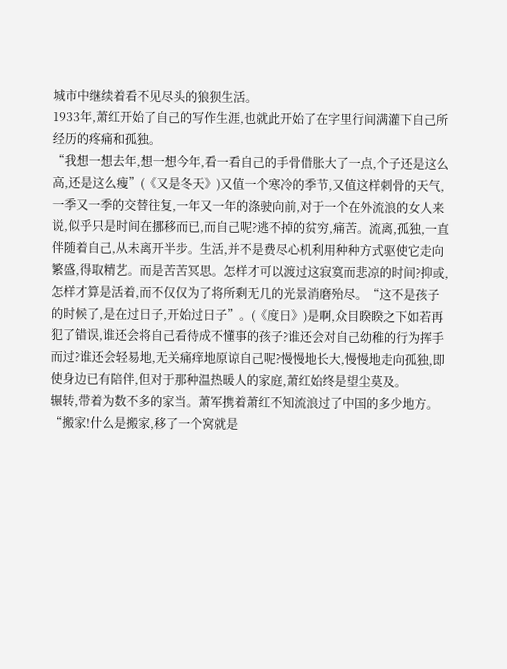城市中继续着看不见尽头的狼狈生活。
1933年,萧红开始了自己的写作生涯,也就此开始了在字里行间满灌下自己所经历的疼痛和孤独。
“我想一想去年,想一想今年,看一看自己的手骨借胀大了一点,个子还是这么高,还是这么瘦”(《又是冬天》)又值一个寒冷的季节,又值这样刺骨的天气,一季又一季的交替往复,一年又一年的涤驶向前,对于一个在外流浪的女人来说,似乎只是时间在挪移而已,而自己呢?逃不掉的贫穷,痛苦。流离,孤独,一直伴随着自己,从未离开半步。生活,并不是费尽心机利用种种方式驱使它走向繁盛,得取精艺。而是苦苦冥思。怎样才可以渡过这寂寞而悲凉的时间?抑或,怎样才算是活着,而不仅仅为了将所剩无几的光景消磨殆尽。“这不是孩子的时候了,是在过日子,开始过日子”。(《度日》)是啊,众目睽睽之下如若再犯了错误,谁还会将自己看待成不懂事的孩子?谁还会对自己幼稚的行为挥手而过?谁还会轻易地,无关痛痒地原谅自己呢?慢慢地长大,慢慢地走向孤独,即使身边已有陪伴,但对于那种温热暖人的家庭,萧红始终是望尘莫及。
辗转,带着为数不多的家当。萧军携着萧红不知流浪过了中国的多少地方。“搬家!什么是搬家,移了一个窝就是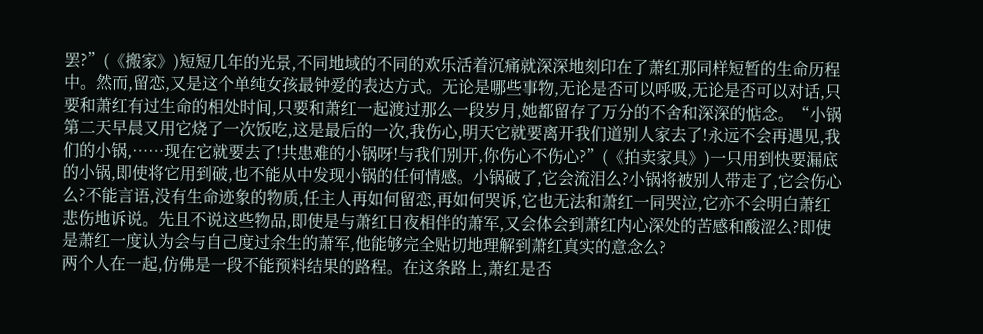罢?”(《搬家》)短短几年的光景,不同地域的不同的欢乐活着沉痛就深深地刻印在了萧红那同样短暂的生命历程中。然而,留恋,又是这个单纯女孩最钟爱的表达方式。无论是哪些事物,无论是否可以呼吸,无论是否可以对话,只要和萧红有过生命的相处时间,只要和萧红一起渡过那么一段岁月,她都留存了万分的不舍和深深的惦念。“小锅第二天早晨又用它烧了一次饭吃,这是最后的一次,我伤心,明天它就要离开我们道别人家去了!永远不会再遇见,我们的小锅,……现在它就要去了!共患难的小锅呀!与我们别开,你伤心不伤心?”(《拍卖家具》)一只用到快要漏底的小锅,即使将它用到破,也不能从中发现小锅的任何情感。小锅破了,它会流泪么?小锅将被别人带走了,它会伤心么?不能言语,没有生命迹象的物质,任主人再如何留恋,再如何哭诉,它也无法和萧红一同哭泣,它亦不会明白萧红悲伤地诉说。先且不说这些物品,即使是与萧红日夜相伴的萧军,又会体会到萧红内心深处的苦感和酸涩么?即使是萧红一度认为会与自己度过余生的萧军,他能够完全贴切地理解到萧红真实的意念么?
两个人在一起,仿佛是一段不能预料结果的路程。在这条路上,萧红是否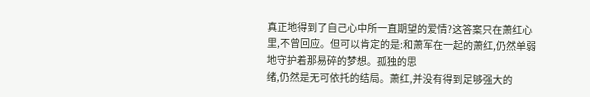真正地得到了自己心中所一直期望的爱情?这答案只在萧红心里,不曾回应。但可以肯定的是:和萧军在一起的萧红,仍然单弱地守护着那易碎的梦想。孤独的思
绪,仍然是无可依托的结局。萧红,并没有得到足够强大的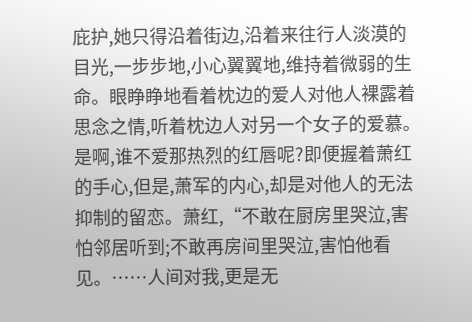庇护,她只得沿着街边,沿着来往行人淡漠的目光,一步步地,小心翼翼地,维持着微弱的生命。眼睁睁地看着枕边的爱人对他人裸露着思念之情,听着枕边人对另一个女子的爱慕。是啊,谁不爱那热烈的红唇呢?即便握着萧红的手心,但是,萧军的内心,却是对他人的无法抑制的留恋。萧红,“不敢在厨房里哭泣,害怕邻居听到;不敢再房间里哭泣,害怕他看见。……人间对我,更是无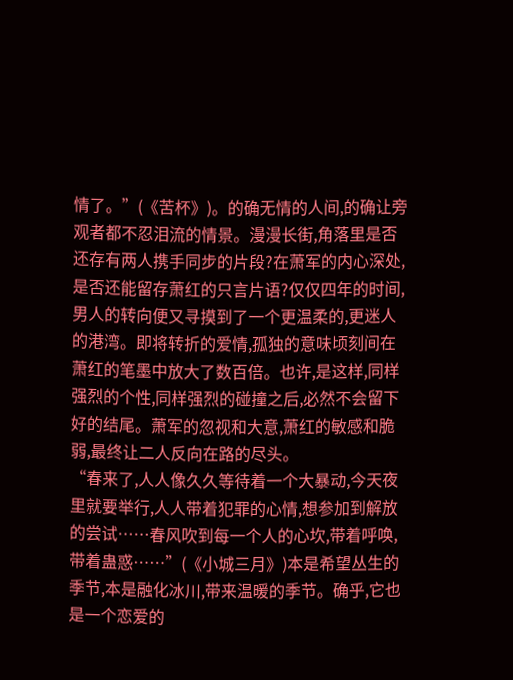情了。”(《苦杯》)。的确无情的人间,的确让旁观者都不忍泪流的情景。漫漫长街,角落里是否还存有两人携手同步的片段?在萧军的内心深处,是否还能留存萧红的只言片语?仅仅四年的时间,男人的转向便又寻摸到了一个更温柔的,更迷人的港湾。即将转折的爱情,孤独的意味顷刻间在萧红的笔墨中放大了数百倍。也许,是这样,同样强烈的个性,同样强烈的碰撞之后,必然不会留下好的结尾。萧军的忽视和大意,萧红的敏感和脆弱,最终让二人反向在路的尽头。
“春来了,人人像久久等待着一个大暴动,今天夜里就要举行,人人带着犯罪的心情,想参加到解放的尝试……春风吹到每一个人的心坎,带着呼唤,带着蛊惑……”(《小城三月》)本是希望丛生的季节,本是融化冰川,带来温暖的季节。确乎,它也是一个恋爱的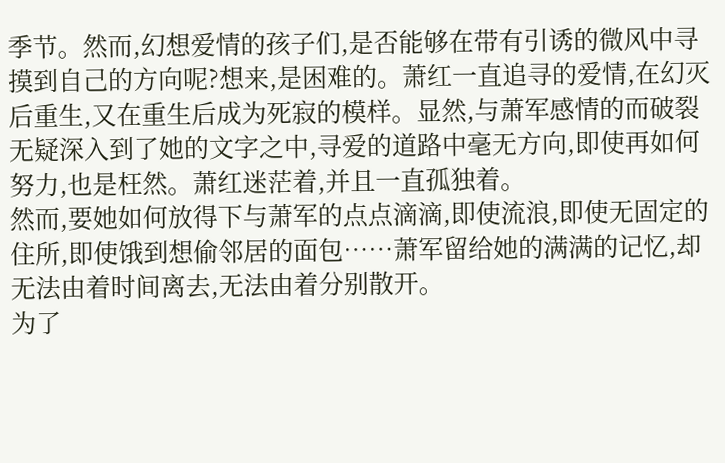季节。然而,幻想爱情的孩子们,是否能够在带有引诱的微风中寻摸到自己的方向呢?想来,是困难的。萧红一直追寻的爱情,在幻灭后重生,又在重生后成为死寂的模样。显然,与萧军感情的而破裂无疑深入到了她的文字之中,寻爱的道路中毫无方向,即使再如何努力,也是枉然。萧红迷茫着,并且一直孤独着。
然而,要她如何放得下与萧军的点点滴滴,即使流浪,即使无固定的住所,即使饿到想偷邻居的面包……萧军留给她的满满的记忆,却无法由着时间离去,无法由着分别散开。
为了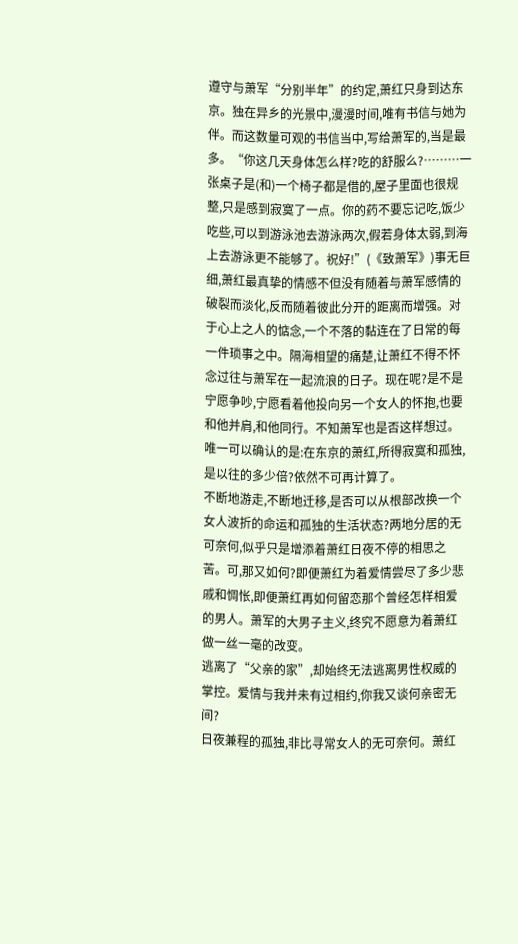遵守与萧军“分别半年”的约定,萧红只身到达东京。独在异乡的光景中,漫漫时间,唯有书信与她为伴。而这数量可观的书信当中,写给萧军的,当是最多。“你这几天身体怎么样?吃的舒服么?………一张桌子是(和)一个椅子都是借的,屋子里面也很规整,只是感到寂寞了一点。你的药不要忘记吃,饭少吃些,可以到游泳池去游泳两次,假若身体太弱,到海上去游泳更不能够了。祝好!”(《致萧军》)事无巨细,萧红最真挚的情感不但没有随着与萧军感情的破裂而淡化,反而随着彼此分开的距离而增强。对于心上之人的惦念,一个不落的黏连在了日常的每一件琐事之中。隔海相望的痛楚,让萧红不得不怀念过往与萧军在一起流浪的日子。现在呢?是不是宁愿争吵,宁愿看着他投向另一个女人的怀抱,也要和他并肩,和他同行。不知萧军也是否这样想过。唯一可以确认的是:在东京的萧红,所得寂寞和孤独,是以往的多少倍?依然不可再计算了。
不断地游走,不断地迁移,是否可以从根部改换一个女人波折的命运和孤独的生活状态?两地分居的无可奈何,似乎只是增添着萧红日夜不停的相思之苦。可,那又如何?即便萧红为着爱情尝尽了多少悲戚和惆怅,即便萧红再如何留恋那个曾经怎样相爱的男人。萧军的大男子主义,终究不愿意为着萧红做一丝一毫的改变。
逃离了“父亲的家”,却始终无法逃离男性权威的掌控。爱情与我并未有过相约,你我又谈何亲密无间?
日夜兼程的孤独,非比寻常女人的无可奈何。萧红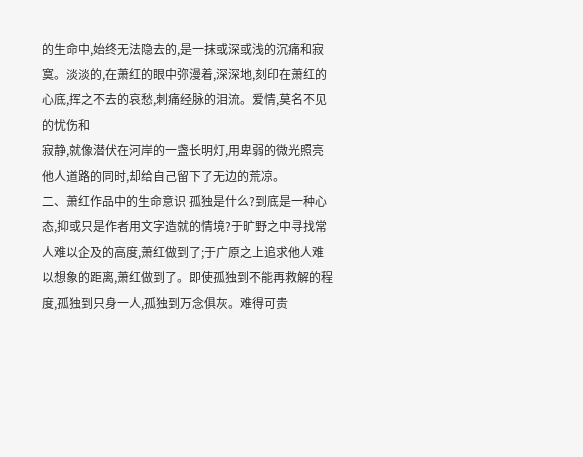的生命中,始终无法隐去的,是一抹或深或浅的沉痛和寂寞。淡淡的,在萧红的眼中弥漫着,深深地,刻印在萧红的心底,挥之不去的哀愁,刺痛经脉的泪流。爱情,莫名不见的忧伤和
寂静,就像潜伏在河岸的一盏长明灯,用卑弱的微光照亮他人道路的同时,却给自己留下了无边的荒凉。
二、萧红作品中的生命意识 孤独是什么?到底是一种心态,抑或只是作者用文字造就的情境?于旷野之中寻找常人难以企及的高度,萧红做到了;于广原之上追求他人难以想象的距离,萧红做到了。即使孤独到不能再救解的程度,孤独到只身一人,孤独到万念俱灰。难得可贵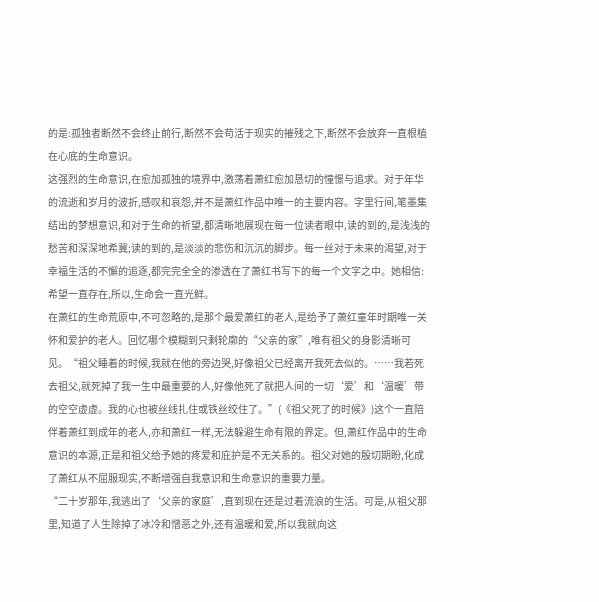的是:孤独者断然不会终止前行,断然不会苟活于现实的摧残之下,断然不会放弃一直根植在心底的生命意识。
这强烈的生命意识,在愈加孤独的境界中,激荡着萧红愈加恳切的憧憬与追求。对于年华的流逝和岁月的波折,感叹和哀怨,并不是萧红作品中唯一的主要内容。字里行间,笔墨集结出的梦想意识,和对于生命的祈望,都清晰地展现在每一位读者眼中,读的到的,是浅浅的愁苦和深深地希冀;读的到的,是淡淡的悲伤和沉沉的脚步。每一丝对于未来的渴望,对于幸福生活的不懈的追逐,都完完全全的渗透在了萧红书写下的每一个文字之中。她相信:希望一直存在,所以,生命会一直光鲜。
在萧红的生命荒原中,不可忽略的,是那个最爱萧红的老人,是给予了萧红童年时期唯一关怀和爱护的老人。回忆哪个模糊到只剩轮廓的“父亲的家”,唯有祖父的身影清晰可见。“祖父睡着的时候,我就在他的旁边哭,好像祖父已经离开我死去似的。……我若死去祖父,就死掉了我一生中最重要的人,好像他死了就把人间的一切‘爱’和‘温暖’带的空空虚虚。我的心也被丝线扎住或铁丝绞住了。”(《祖父死了的时候》)这个一直陪伴着萧红到成年的老人,亦和萧红一样,无法躲避生命有限的界定。但,萧红作品中的生命意识的本源,正是和祖父给予她的疼爱和庇护是不无关系的。祖父对她的殷切期盼,化成了萧红从不屈服现实,不断增强自我意识和生命意识的重要力量。
“二十岁那年,我逃出了‘父亲的家庭’,直到现在还是过着流浪的生活。可是,从祖父那里,知道了人生除掉了冰冷和憎恶之外,还有温暖和爱,所以我就向这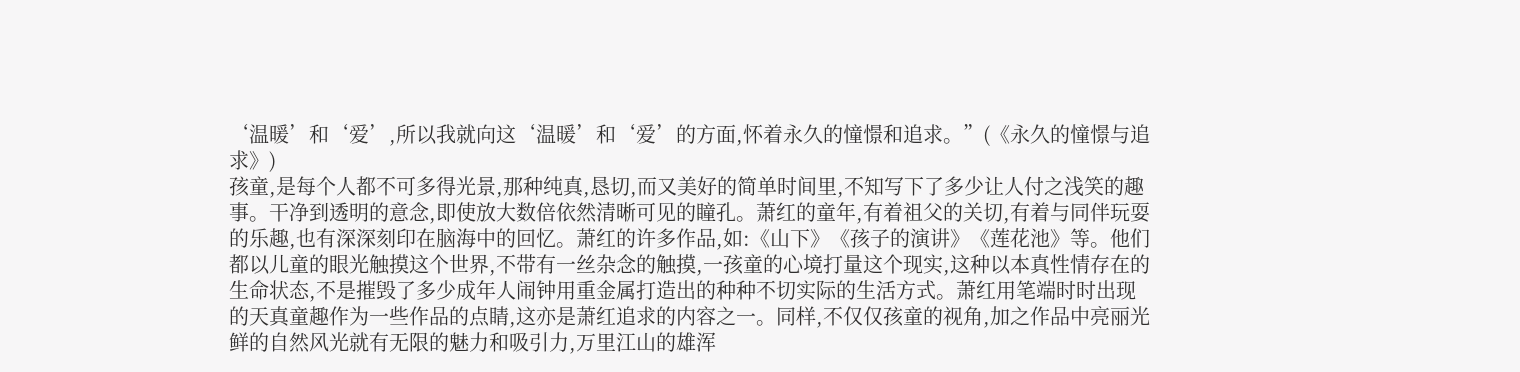‘温暖’和‘爱’,所以我就向这‘温暖’和‘爱’的方面,怀着永久的憧憬和追求。”(《永久的憧憬与追求》)
孩童,是每个人都不可多得光景,那种纯真,恳切,而又美好的简单时间里,不知写下了多少让人付之浅笑的趣事。干净到透明的意念,即使放大数倍依然清晰可见的瞳孔。萧红的童年,有着祖父的关切,有着与同伴玩耍的乐趣,也有深深刻印在脑海中的回忆。萧红的许多作品,如:《山下》《孩子的演讲》《莲花池》等。他们都以儿童的眼光触摸这个世界,不带有一丝杂念的触摸,一孩童的心境打量这个现实,这种以本真性情存在的生命状态,不是摧毁了多少成年人闹钟用重金属打造出的种种不切实际的生活方式。萧红用笔端时时出现的天真童趣作为一些作品的点睛,这亦是萧红追求的内容之一。同样,不仅仅孩童的视角,加之作品中亮丽光鲜的自然风光就有无限的魅力和吸引力,万里江山的雄浑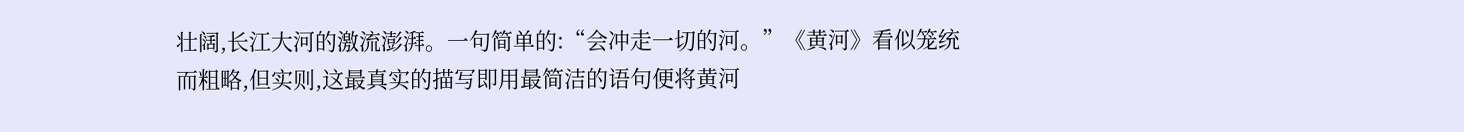壮阔,长江大河的激流澎湃。一句简单的:“会冲走一切的河。”《黄河》看似笼统而粗略,但实则,这最真实的描写即用最简洁的语句便将黄河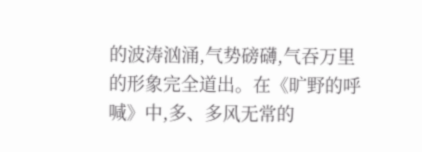的波涛汹涌,气势磅礴,气吞万里的形象完全道出。在《旷野的呼喊》中,多、多风无常的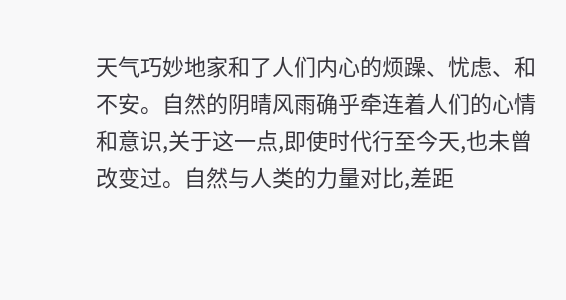天气巧妙地家和了人们内心的烦躁、忧虑、和不安。自然的阴晴风雨确乎牵连着人们的心情和意识,关于这一点,即使时代行至今天,也未曾改变过。自然与人类的力量对比,差距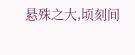悬殊之大,顷刻间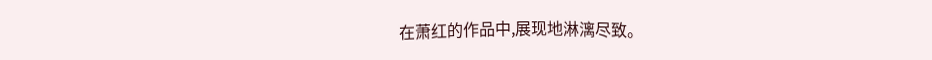在萧红的作品中,展现地淋漓尽致。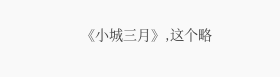《小城三月》,这个略